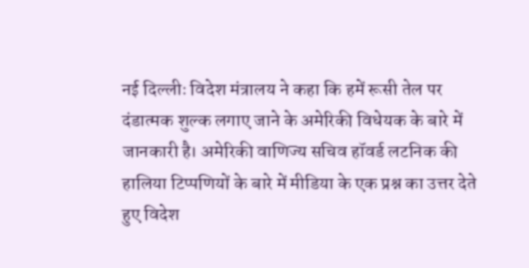नई दिल्लीः विदेश मंत्रालय ने कहा कि हमें रूसी तेल पर दंडात्मक शुल्क लगाए जाने के अमेरिकी विधेयक के बारे में जानकारी है। अमेरिकी वाणिज्य सचिव हॉवर्ड लटनिक की हालिया टिप्पणियों के बारे में मीडिया के एक प्रश्न का उत्तर देते हुए विदेश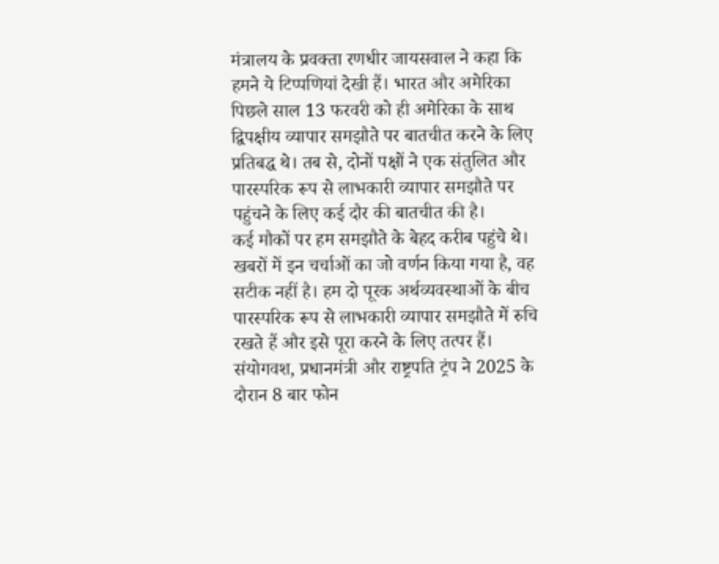मंत्रालय के प्रवक्ता रणधीर जायसवाल ने कहा कि हमने ये टिप्पणियां देखी हैं। भारत और अमेरिका पिछले साल 13 फरवरी को ही अमेरिका के साथ द्विपक्षीय व्यापार समझौते पर बातचीत करने के लिए प्रतिबद्ध थे। तब से, दोनों पक्षों ने एक संतुलित और पारस्परिक रूप से लाभकारी व्यापार समझौते पर पहुंचने के लिए कई दौर की बातचीत की है।
कई मौकों पर हम समझौते के बेहद करीब पहुंचे थे। खबरों में इन चर्चाओं का जो वर्णन किया गया है, वह सटीक नहीं है। हम दो पूरक अर्थव्यवस्थाओं के बीच पारस्परिक रूप से लाभकारी व्यापार समझौते में रुचि रखते हैं और इसे पूरा करने के लिए तत्पर हैं। संयोगवश, प्रधानमंत्री और राष्ट्रपति ट्रंप ने 2025 के दौरान 8 बार फोन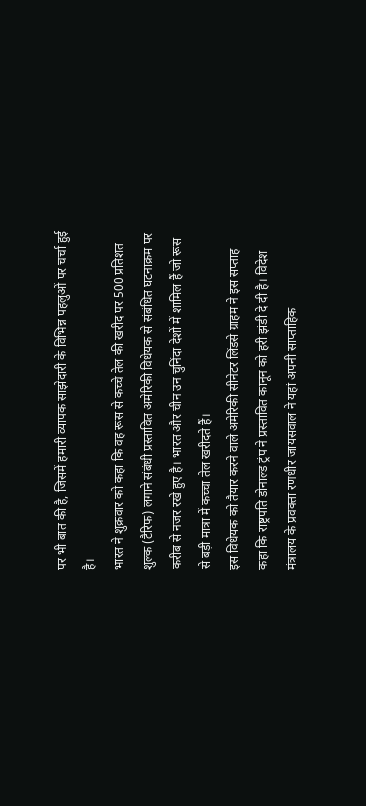पर भी बात की है, जिसमें हमारी व्यापक साझेदारी के विभिन्न पहलुओं पर चर्चा हुई है।
भारत ने शुक्रवार को कहा कि वह रूस से कच्चे तेल की खरीद पर 500 प्रतिशत शुल्क (टैरिफ) लगाने संबंधी प्रस्तावित अमेरिकी विधेयक से संबंधित घटनाक्रम पर करीब से नजर रखे हुए है। भारत और चीन उन चुनिंदा देशों में शामिल हैं जो रूस से बड़ी मात्रा में कच्चा तेल खरीदते हैं।
इस विधेयक को तैयार करने वाले अमेरिकी सीनेटर लिंडसे ग्राहम ने इस सप्ताह कहा कि राष्ट्रपति डोनाल्ड ट्रंप ने प्रस्तावित कानून को हरी झंडी दे दी है। विदेश मंत्रालय के प्रवक्ता रणधीर जायसवाल ने यहां अपनी साप्ताहिक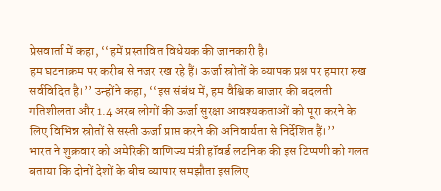प्रेसवार्ता में कहा, ‘‘हमें प्रस्तावित विधेयक की जानकारी है।
हम घटनाक्रम पर करीब से नजर रख रहे हैं। ऊर्जा स्रोतों के व्यापक प्रश्न पर हमारा रुख सर्वविदित है।’’ उन्होंने कहा, ‘‘इस संबंध में, हम वैश्विक बाजार की बदलती गतिशीलता और 1.4 अरब लोगों की ऊर्जा सुरक्षा आवश्यकताओं को पूरा करने के लिए विभिन्न स्रोतों से सस्ती ऊर्जा प्राप्त करने की अनिवार्यता से निर्देशित हैं।’’
भारत ने शुक्रवार को अमेरिकी वाणिज्य मंत्री हॉवर्ड लटनिक की इस टिप्पणी को गलत बताया कि दोनों देशों के बीच व्यापार समझौता इसलिए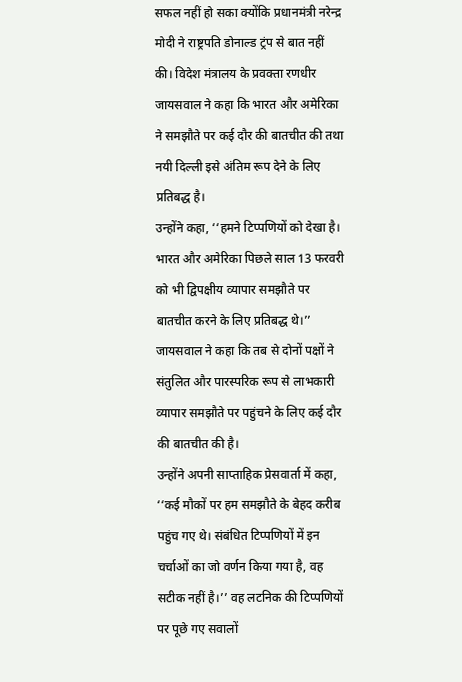सफल नहीं हो सका क्योंकि प्रधानमंत्री नरेन्द्र मोदी ने राष्ट्रपति डोनाल्ड ट्रंप से बात नहीं की। विदेश मंत्रालय के प्रवक्ता रणधीर जायसवाल ने कहा कि भारत और अमेरिका ने समझौते पर कई दौर की बातचीत की तथा नयी दिल्ली इसे अंतिम रूप देने के लिए प्रतिबद्ध है।
उन्होंने कहा, ‘‘हमने टिप्पणियों को देखा है। भारत और अमेरिका पिछले साल 13 फरवरी को भी द्विपक्षीय व्यापार समझौते पर बातचीत करने के लिए प्रतिबद्ध थे।’’ जायसवाल ने कहा कि तब से दोनों पक्षों ने संतुलित और पारस्परिक रूप से लाभकारी व्यापार समझौते पर पहुंचने के लिए कई दौर की बातचीत की है।
उन्होंने अपनी साप्ताहिक प्रेसवार्ता में कहा, ‘‘कई मौकों पर हम समझौते के बेहद करीब पहुंच गए थे। संबंधित टिप्पणियों में इन चर्चाओं का जो वर्णन किया गया है, वह सटीक नहीं है।’’ वह लटनिक की टिप्पणियों पर पूछे गए सवालों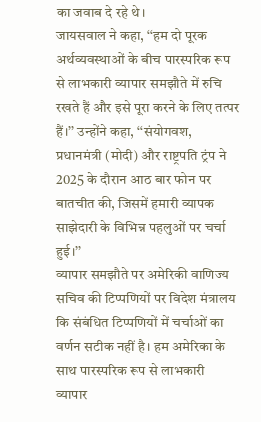का जवाब दे रहे थे।
जायसवाल ने कहा, ‘‘हम दो पूरक अर्थव्यवस्थाओं के बीच पारस्परिक रूप से लाभकारी व्यापार समझौते में रुचि रखते हैं और इसे पूरा करने के लिए तत्पर हैं।’’ उन्होंने कहा, ‘‘संयोगवश, प्रधानमंत्री (मोदी) और राष्ट्रपति ट्रंप ने 2025 के दौरान आठ बार फोन पर बातचीत की, जिसमें हमारी व्यापक साझेदारी के विभिन्न पहलुओं पर चर्चा हुई।’’
व्यापार समझौते पर अमेरिकी वाणिज्य सचिव की टिप्पणियों पर विदेश मंत्रालय कि संबंधित टिप्पणियों में चर्चाओं का वर्णन सटीक नहीं है। हम अमेरिका के साथ पारस्परिक रूप से लाभकारी व्यापार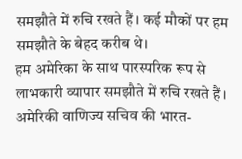समझौते में रुचि रखते हैं। कई मौकों पर हम समझौते के बेहद करीब थे।
हम अमेरिका के साथ पारस्परिक रूप से लाभकारी व्यापार समझौते में रुचि रखते हैं। अमेरिकी वाणिज्य सचिव की भारत-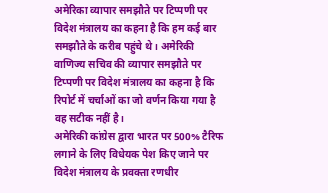अमेरिका व्यापार समझौते पर टिप्पणी पर विदेश मंत्रालय का कहना है कि हम कई बार समझौते के करीब पहुंचे थे। अमेरिकी वाणिज्य सचिव की व्यापार समझौते पर टिप्पणी पर विदेश मंत्रालय का कहना है कि रिपोर्ट में चर्चाओं का जो वर्णन किया गया है वह सटीक नहीं है।
अमेरिकी कांग्रेस द्वारा भारत पर 500% टैरिफ लगाने के लिए विधेयक पेश किए जाने पर विदेश मंत्रालय के प्रवक्ता रणधीर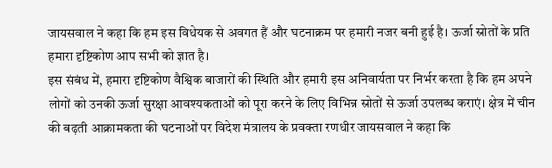जायसवाल ने कहा कि हम इस विधेयक से अवगत हैं और घटनाक्रम पर हमारी नजर बनी हुई है। ऊर्जा स्रोतों के प्रति हमारा दृष्टिकोण आप सभी को ज्ञात है।
इस संबंध में, हमारा दृष्टिकोण वैश्विक बाजारों की स्थिति और हमारी इस अनिवार्यता पर निर्भर करता है कि हम अपने लोगों को उनकी ऊर्जा सुरक्षा आवश्यकताओं को पूरा करने के लिए विभिन्न स्रोतों से ऊर्जा उपलब्ध कराएं। क्षेत्र में चीन की बढ़ती आक्रामकता की घटनाओं पर विदेश मंत्रालय के प्रवक्ता रणधीर जायसवाल ने कहा कि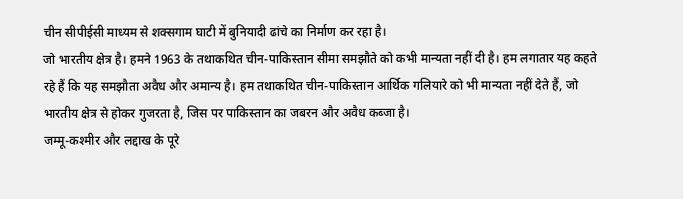चीन सीपीईसी माध्यम से शक्सगाम घाटी में बुनियादी ढांचे का निर्माण कर रहा है।
जो भारतीय क्षेत्र है। हमने 1963 के तथाकथित चीन-पाकिस्तान सीमा समझौते को कभी मान्यता नहीं दी है। हम लगातार यह कहते रहे हैं कि यह समझौता अवैध और अमान्य है। हम तथाकथित चीन-पाकिस्तान आर्थिक गलियारे को भी मान्यता नहीं देते हैं, जो भारतीय क्षेत्र से होकर गुजरता है, जिस पर पाकिस्तान का जबरन और अवैध कब्जा है।
जम्मू-कश्मीर और लद्दाख के पूरे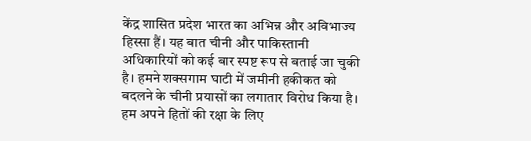केंद्र शासित प्रदेश भारत का अभिन्न और अविभाज्य हिस्सा हैं। यह बात चीनी और पाकिस्तानी अधिकारियों को कई बार स्पष्ट रूप से बताई जा चुकी है। हमने शक्सगाम घाटी में जमीनी हकीकत को बदलने के चीनी प्रयासों का लगातार विरोध किया है। हम अपने हितों की रक्षा के लिए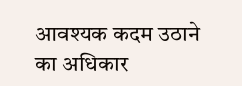आवश्यक कदम उठाने का अधिकार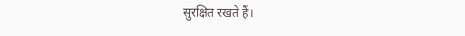सुरक्षित रखते हैं।